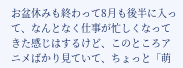お盆休みも終わって8月も後半に入って、なんとなく仕事が忙しくなってきた感じはするけど、このところアニメばかり見ていて、ちょっと「萌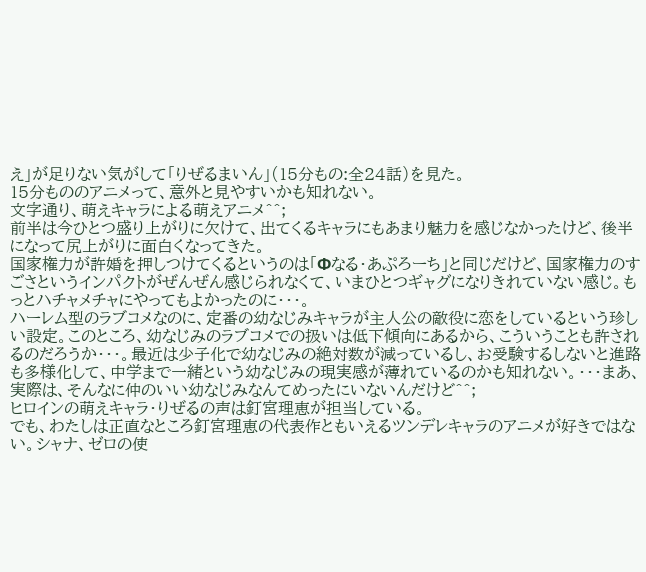え」が足りない気がして「りぜるまいん」(15分もの:全24話)を見た。
15分もののアニメって、意外と見やすいかも知れない。
文字通り、萌えキャラによる萌えアニメ^^;
前半は今ひとつ盛り上がりに欠けて、出てくるキャラにもあまり魅力を感じなかったけど、後半になって尻上がりに面白くなってきた。
国家権力が許婚を押しつけてくるというのは「Φなる・あぷろーち」と同じだけど、国家権力のすごさというインパクトがぜんぜん感じられなくて、いまひとつギャグになりきれていない感じ。もっとハチャメチャにやってもよかったのに・・・。
ハーレム型のラブコメなのに、定番の幼なじみキャラが主人公の敵役に恋をしているという珍しい設定。このところ、幼なじみのラブコメでの扱いは低下傾向にあるから、こういうことも許されるのだろうか・・・。最近は少子化で幼なじみの絶対数が減っているし、お受験するしないと進路も多様化して、中学まで一緒という幼なじみの現実感が薄れているのかも知れない。・・・まあ、実際は、そんなに仲のいい幼なじみなんてめったにいないんだけど^^;
ヒロインの萌えキャラ・りぜるの声は釘宮理恵が担当している。
でも、わたしは正直なところ釘宮理恵の代表作ともいえるツンデレキャラのアニメが好きではない。シャナ、ゼロの使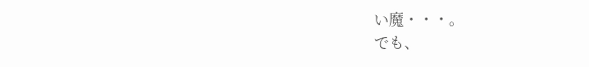い魔・・・。
でも、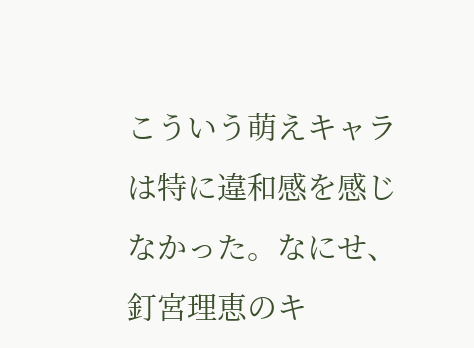こういう萌えキャラは特に違和感を感じなかった。なにせ、釘宮理恵のキ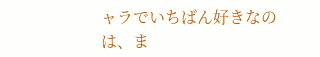ャラでいちばん好きなのは、ま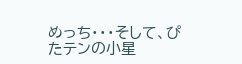めっち・・・そして、ぴたテンの小星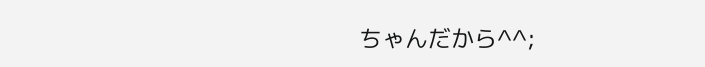ちゃんだから^^;